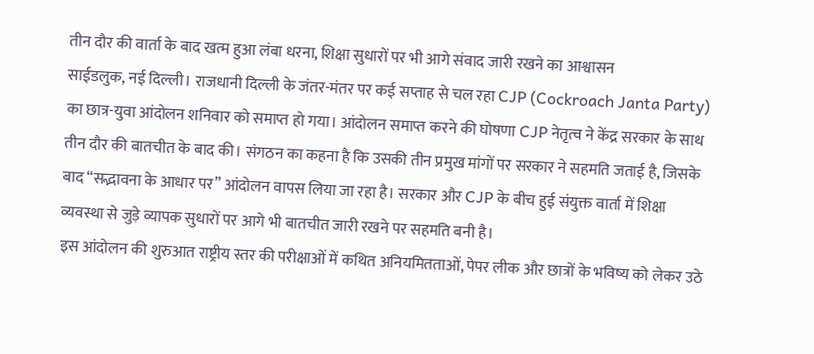तीन दौर की वार्ता के बाद खत्म हुआ लंबा धरना, शिक्षा सुधारों पर भी आगे संवाद जारी रखने का आश्वासन
साईडलुक, नई दिल्ली। राजधानी दिल्ली के जंतर-मंतर पर कई सप्ताह से चल रहा CJP (Cockroach Janta Party) का छात्र-युवा आंदोलन शनिवार को समाप्त हो गया। आंदोलन समाप्त करने की घोषणा CJP नेतृत्व ने केंद्र सरकार के साथ तीन दौर की बातचीत के बाद की। संगठन का कहना है कि उसकी तीन प्रमुख मांगों पर सरकार ने सहमति जताई है, जिसके बाद “सद्भावना के आधार पर” आंदोलन वापस लिया जा रहा है। सरकार और CJP के बीच हुई संयुक्त वार्ता में शिक्षा व्यवस्था से जुड़े व्यापक सुधारों पर आगे भी बातचीत जारी रखने पर सहमति बनी है।
इस आंदोलन की शुरुआत राष्ट्रीय स्तर की परीक्षाओं में कथित अनियमितताओं, पेपर लीक और छात्रों के भविष्य को लेकर उठे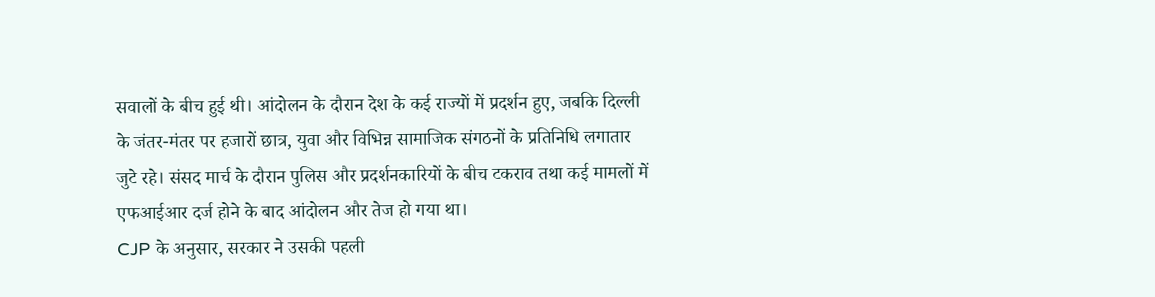सवालों के बीच हुई थी। आंदोलन के दौरान देश के कई राज्यों में प्रदर्शन हुए, जबकि दिल्ली के जंतर-मंतर पर हजारों छात्र, युवा और विभिन्न सामाजिक संगठनों के प्रतिनिधि लगातार जुटे रहे। संसद मार्च के दौरान पुलिस और प्रदर्शनकारियों के बीच टकराव तथा कई मामलों में एफआईआर दर्ज होने के बाद आंदोलन और तेज हो गया था।
CJP के अनुसार, सरकार ने उसकी पहली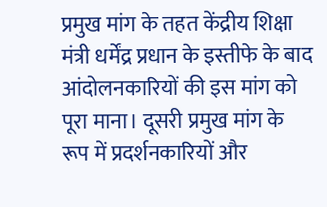प्रमुख मांग के तहत केंद्रीय शिक्षा मंत्री धर्मेंद्र प्रधान के इस्तीफे के बाद आंदोलनकारियों की इस मांग को पूरा माना। दूसरी प्रमुख मांग के रूप में प्रदर्शनकारियों और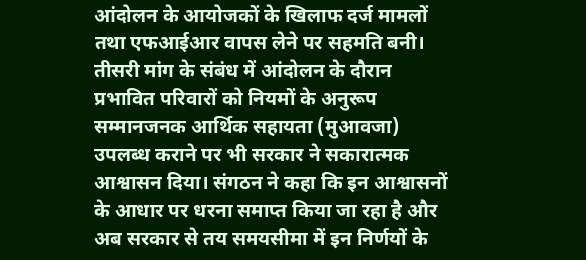आंदोलन के आयोजकों के खिलाफ दर्ज मामलों तथा एफआईआर वापस लेने पर सहमति बनी। तीसरी मांग के संबंध में आंदोलन के दौरान प्रभावित परिवारों को नियमों के अनुरूप सम्मानजनक आर्थिक सहायता (मुआवजा) उपलब्ध कराने पर भी सरकार ने सकारात्मक आश्वासन दिया। संगठन ने कहा कि इन आश्वासनों के आधार पर धरना समाप्त किया जा रहा है और अब सरकार से तय समयसीमा में इन निर्णयों के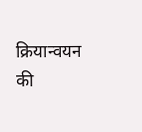क्रियान्वयन की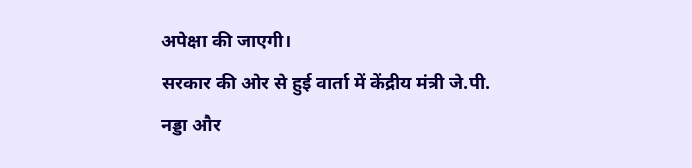अपेक्षा की जाएगी।
सरकार की ओर से हुई वार्ता में केंद्रीय मंत्री जे.पी. नड्डा और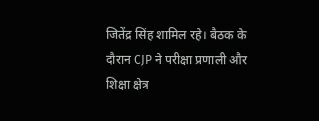जितेंद्र सिंह शामिल रहे। बैठक के दौरान CJP ने परीक्षा प्रणाली और शिक्षा क्षेत्र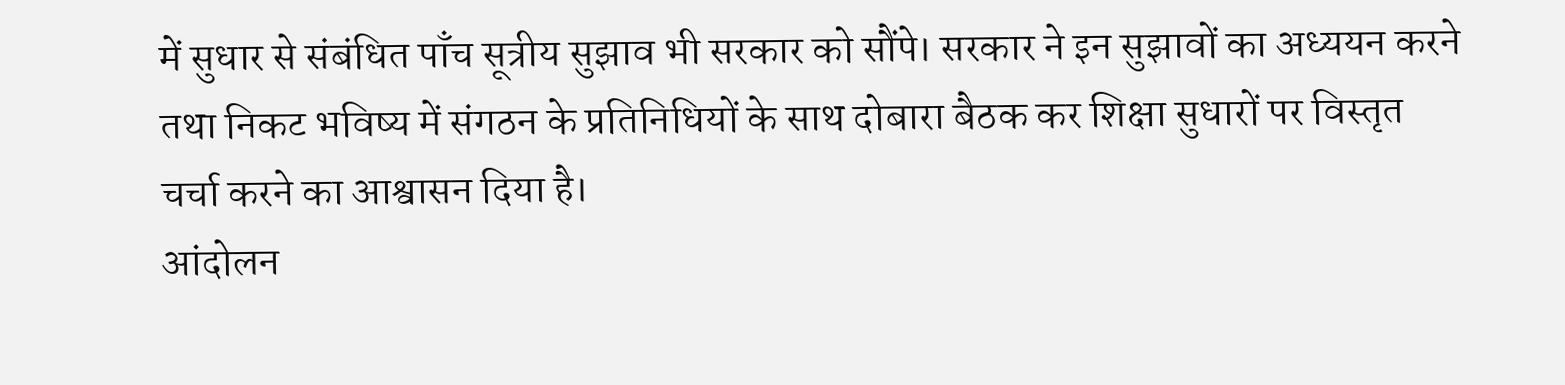में सुधार से संबंधित पाँच सूत्रीय सुझाव भी सरकार को सौंपे। सरकार ने इन सुझावों का अध्ययन करने तथा निकट भविष्य में संगठन के प्रतिनिधियों के साथ दोबारा बैठक कर शिक्षा सुधारों पर विस्तृत चर्चा करने का आश्वासन दिया है।
आंदोलन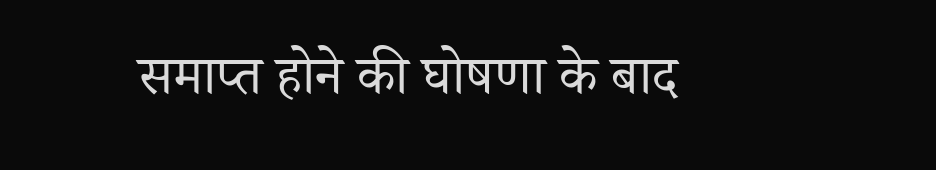समाप्त होने की घोषणा के बाद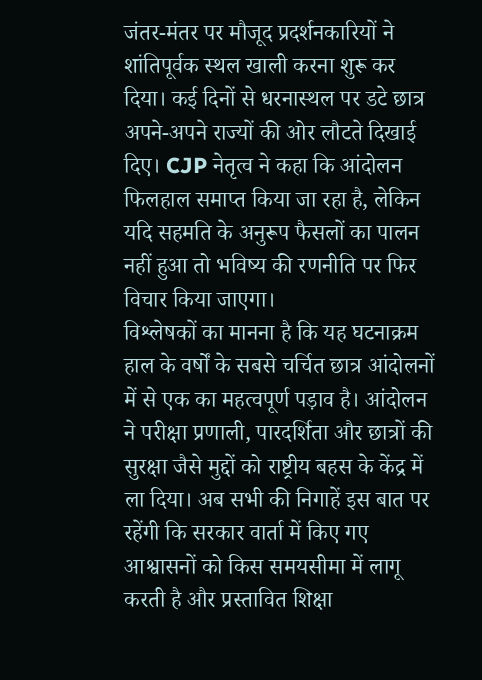जंतर-मंतर पर मौजूद प्रदर्शनकारियों ने शांतिपूर्वक स्थल खाली करना शुरू कर दिया। कई दिनों से धरनास्थल पर डटे छात्र अपने-अपने राज्यों की ओर लौटते दिखाई दिए। CJP नेतृत्व ने कहा कि आंदोलन फिलहाल समाप्त किया जा रहा है, लेकिन यदि सहमति के अनुरूप फैसलों का पालन नहीं हुआ तो भविष्य की रणनीति पर फिर विचार किया जाएगा।
विश्लेषकों का मानना है कि यह घटनाक्रम हाल के वर्षों के सबसे चर्चित छात्र आंदोलनों में से एक का महत्वपूर्ण पड़ाव है। आंदोलन ने परीक्षा प्रणाली, पारदर्शिता और छात्रों की सुरक्षा जैसे मुद्दों को राष्ट्रीय बहस के केंद्र में ला दिया। अब सभी की निगाहें इस बात पर रहेंगी कि सरकार वार्ता में किए गए आश्वासनों को किस समयसीमा में लागू करती है और प्रस्तावित शिक्षा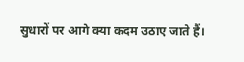सुधारों पर आगे क्या कदम उठाए जाते हैं।